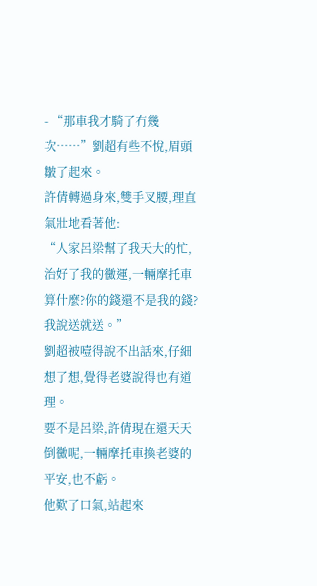- “那車我才騎了冇幾次……”劉超有些不悅,眉頭皺了起來。
許倩轉過身來,雙手叉腰,理直氣壯地看著他:
“人家呂梁幫了我天大的忙,治好了我的黴運,一輛摩托車算什麼?你的錢還不是我的錢?我說送就送。”
劉超被噎得說不出話來,仔細想了想,覺得老婆說得也有道理。
要不是呂梁,許倩現在還天天倒黴呢,一輛摩托車換老婆的平安,也不虧。
他歎了口氣,站起來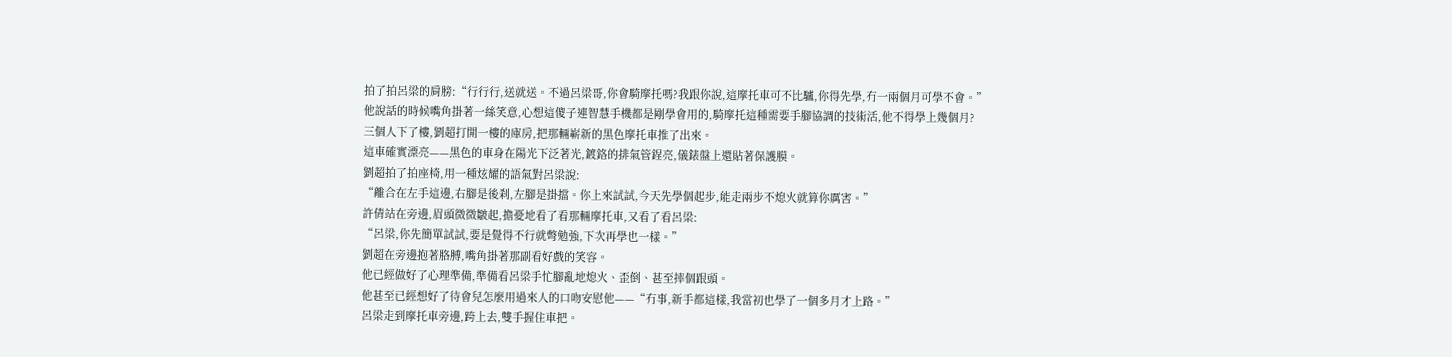拍了拍呂梁的肩膀:“行行行,送就送。不過呂梁哥,你會騎摩托嗎?我跟你說,這摩托車可不比驢,你得先學,冇一兩個月可學不會。”
他說話的時候嘴角掛著一絲笑意,心想這傻子連智慧手機都是剛學會用的,騎摩托這種需要手腳協調的技術活,他不得學上幾個月?
三個人下了樓,劉超打開一樓的庫房,把那輛嶄新的黑色摩托車推了出來。
這車確實漂亮——黑色的車身在陽光下泛著光,鍍鉻的排氣管鋥亮,儀錶盤上還貼著保護膜。
劉超拍了拍座椅,用一種炫耀的語氣對呂梁說:
“離合在左手這邊,右腳是後刹,左腳是掛擋。你上來試試,今天先學個起步,能走兩步不熄火就算你厲害。”
許倩站在旁邊,眉頭微微皺起,擔憂地看了看那輛摩托車,又看了看呂梁:
“呂梁,你先簡單試試,要是覺得不行就彆勉強,下次再學也一樣。”
劉超在旁邊抱著胳膊,嘴角掛著那副看好戲的笑容。
他已經做好了心理準備,準備看呂梁手忙腳亂地熄火、歪倒、甚至摔個跟頭。
他甚至已經想好了待會兒怎麼用過來人的口吻安慰他——“冇事,新手都這樣,我當初也學了一個多月才上路。”
呂梁走到摩托車旁邊,跨上去,雙手握住車把。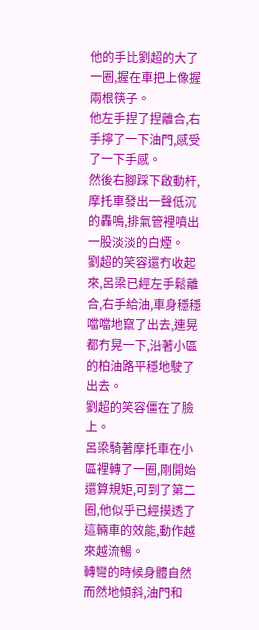他的手比劉超的大了一圈,握在車把上像握兩根筷子。
他左手捏了捏離合,右手擰了一下油門,感受了一下手感。
然後右腳踩下啟動杆,摩托車發出一聲低沉的轟鳴,排氣管裡噴出一股淡淡的白煙。
劉超的笑容還冇收起來,呂梁已經左手鬆離合,右手給油,車身穩穩噹噹地竄了出去,連晃都冇晃一下,沿著小區的柏油路平穩地駛了出去。
劉超的笑容僵在了臉上。
呂梁騎著摩托車在小區裡轉了一圈,剛開始還算規矩,可到了第二圈,他似乎已經摸透了這輛車的效能,動作越來越流暢。
轉彎的時候身體自然而然地傾斜,油門和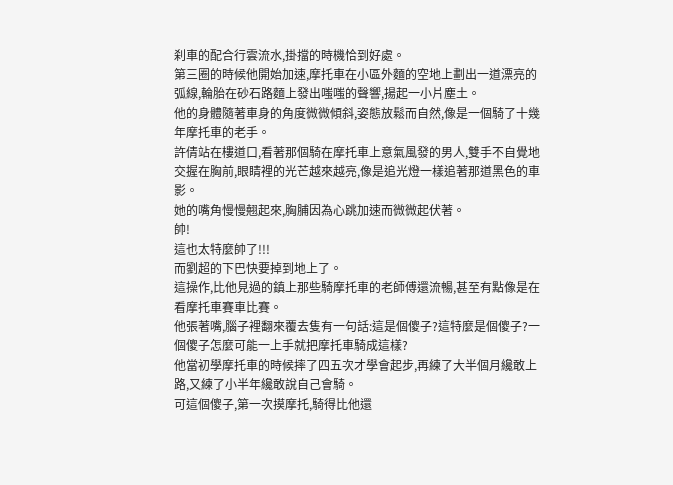刹車的配合行雲流水,掛擋的時機恰到好處。
第三圈的時候他開始加速,摩托車在小區外麵的空地上劃出一道漂亮的弧線,輪胎在砂石路麵上發出嗤嗤的聲響,揚起一小片塵土。
他的身體隨著車身的角度微微傾斜,姿態放鬆而自然,像是一個騎了十幾年摩托車的老手。
許倩站在樓道口,看著那個騎在摩托車上意氣風發的男人,雙手不自覺地交握在胸前,眼睛裡的光芒越來越亮,像是追光燈一樣追著那道黑色的車影。
她的嘴角慢慢翹起來,胸脯因為心跳加速而微微起伏著。
帥!
這也太特麼帥了!!!
而劉超的下巴快要掉到地上了。
這操作,比他見過的鎮上那些騎摩托車的老師傅還流暢,甚至有點像是在看摩托車賽車比賽。
他張著嘴,腦子裡翻來覆去隻有一句話:這是個傻子?這特麼是個傻子?一個傻子怎麼可能一上手就把摩托車騎成這樣?
他當初學摩托車的時候摔了四五次才學會起步,再練了大半個月纔敢上路,又練了小半年纔敢說自己會騎。
可這個傻子,第一次摸摩托,騎得比他還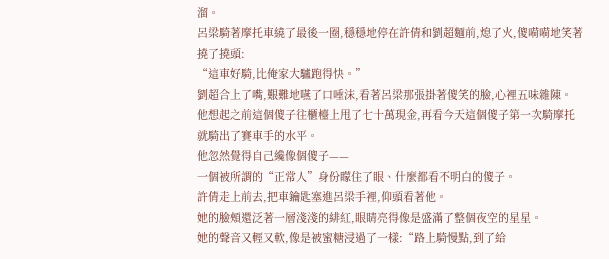溜。
呂梁騎著摩托車繞了最後一圈,穩穩地停在許倩和劉超麵前,熄了火,傻嗬嗬地笑著撓了撓頭:
“這車好騎,比俺家大驢跑得快。”
劉超合上了嘴,艱難地嚥了口唾沫,看著呂梁那張掛著傻笑的臉,心裡五味雜陳。
他想起之前這個傻子往櫃檯上甩了七十萬現金,再看今天這個傻子第一次騎摩托就騎出了賽車手的水平。
他忽然覺得自己纔像個傻子——
一個被所謂的“正常人”身份矇住了眼、什麼都看不明白的傻子。
許倩走上前去,把車鑰匙塞進呂梁手裡,仰頭看著他。
她的臉頰還泛著一層淺淺的緋紅,眼睛亮得像是盛滿了整個夜空的星星。
她的聲音又輕又軟,像是被蜜糖浸過了一樣:“路上騎慢點,到了給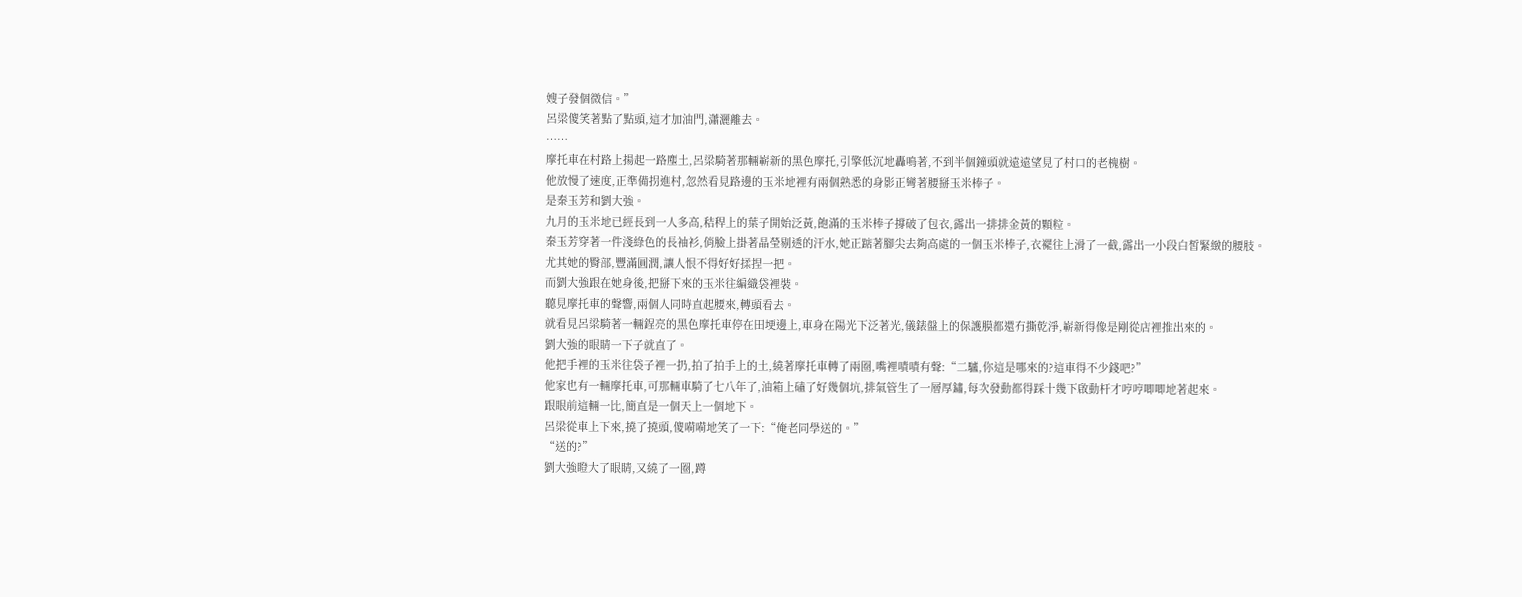嫂子發個微信。”
呂梁傻笑著點了點頭,這才加油門,瀟灑離去。
……
摩托車在村路上揚起一路塵土,呂梁騎著那輛嶄新的黑色摩托,引擎低沉地轟鳴著,不到半個鐘頭就遠遠望見了村口的老槐樹。
他放慢了速度,正準備拐進村,忽然看見路邊的玉米地裡有兩個熟悉的身影正彎著腰掰玉米棒子。
是秦玉芳和劉大強。
九月的玉米地已經長到一人多高,秸稈上的葉子開始泛黃,飽滿的玉米棒子撐破了包衣,露出一排排金黃的顆粒。
秦玉芳穿著一件淺綠色的長袖衫,俏臉上掛著晶瑩剔透的汗水,她正踮著腳尖去夠高處的一個玉米棒子,衣襬往上滑了一截,露出一小段白皙緊緻的腰肢。
尤其她的臀部,豐滿圓潤,讓人恨不得好好揉捏一把。
而劉大強跟在她身後,把掰下來的玉米往編織袋裡裝。
聽見摩托車的聲響,兩個人同時直起腰來,轉頭看去。
就看見呂梁騎著一輛鋥亮的黑色摩托車停在田埂邊上,車身在陽光下泛著光,儀錶盤上的保護膜都還冇撕乾淨,嶄新得像是剛從店裡推出來的。
劉大強的眼睛一下子就直了。
他把手裡的玉米往袋子裡一扔,拍了拍手上的土,繞著摩托車轉了兩圈,嘴裡嘖嘖有聲:“二驢,你這是哪來的?這車得不少錢吧?”
他家也有一輛摩托車,可那輛車騎了七八年了,油箱上磕了好幾個坑,排氣管生了一層厚鏽,每次發動都得踩十幾下啟動杆才哼哼唧唧地著起來。
跟眼前這輛一比,簡直是一個天上一個地下。
呂梁從車上下來,撓了撓頭,傻嗬嗬地笑了一下:“俺老同學送的。”
“送的?”
劉大強瞪大了眼睛,又繞了一圈,蹲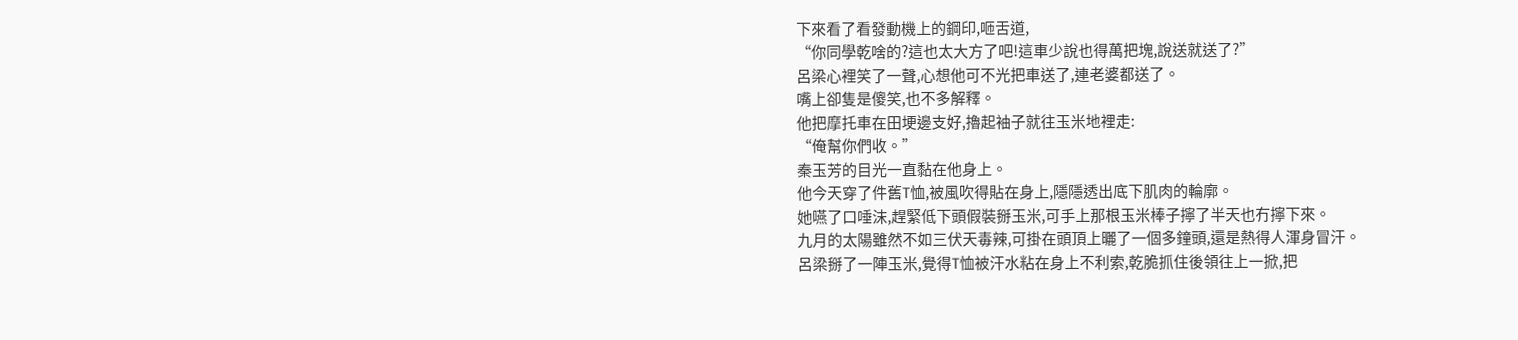下來看了看發動機上的鋼印,咂舌道,
“你同學乾啥的?這也太大方了吧!這車少說也得萬把塊,說送就送了?”
呂梁心裡笑了一聲,心想他可不光把車送了,連老婆都送了。
嘴上卻隻是傻笑,也不多解釋。
他把摩托車在田埂邊支好,擼起袖子就往玉米地裡走:
“俺幫你們收。”
秦玉芳的目光一直黏在他身上。
他今天穿了件舊T恤,被風吹得貼在身上,隱隱透出底下肌肉的輪廓。
她嚥了口唾沫,趕緊低下頭假裝掰玉米,可手上那根玉米棒子擰了半天也冇擰下來。
九月的太陽雖然不如三伏天毒辣,可掛在頭頂上曬了一個多鐘頭,還是熱得人渾身冒汗。
呂梁掰了一陣玉米,覺得T恤被汗水粘在身上不利索,乾脆抓住後領往上一掀,把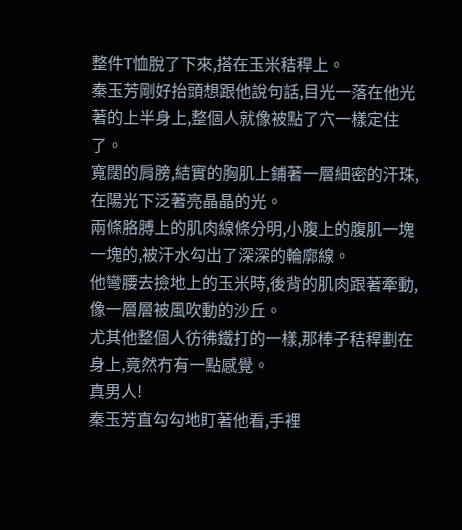整件T恤脫了下來,搭在玉米秸稈上。
秦玉芳剛好抬頭想跟他說句話,目光一落在他光著的上半身上,整個人就像被點了穴一樣定住了。
寬闊的肩膀,結實的胸肌上鋪著一層細密的汗珠,在陽光下泛著亮晶晶的光。
兩條胳膊上的肌肉線條分明,小腹上的腹肌一塊一塊的,被汗水勾出了深深的輪廓線。
他彎腰去撿地上的玉米時,後背的肌肉跟著牽動,像一層層被風吹動的沙丘。
尤其他整個人彷彿鐵打的一樣,那棒子秸稈劃在身上,竟然冇有一點感覺。
真男人!
秦玉芳直勾勾地盯著他看,手裡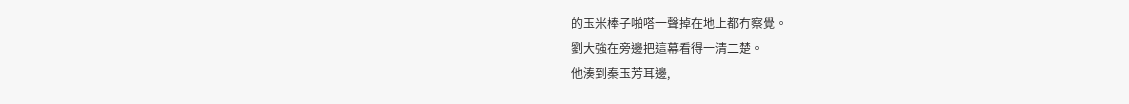的玉米棒子啪嗒一聲掉在地上都冇察覺。
劉大強在旁邊把這幕看得一清二楚。
他湊到秦玉芳耳邊,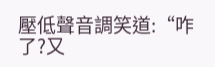壓低聲音調笑道:“咋了?又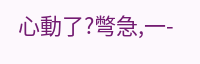心動了?彆急,一-